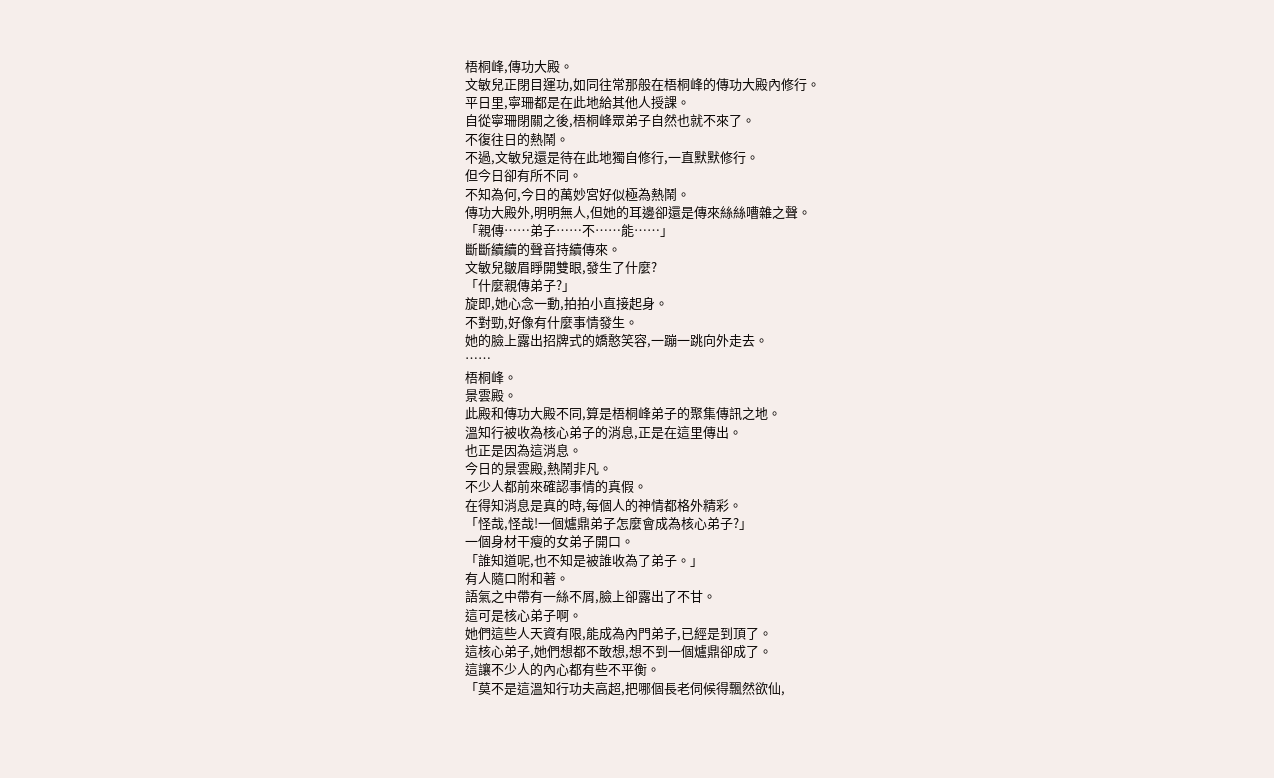梧桐峰,傳功大殿。
文敏兒正閉目運功,如同往常那般在梧桐峰的傳功大殿內修行。
平日里,寧珊都是在此地給其他人授課。
自從寧珊閉關之後,梧桐峰眾弟子自然也就不來了。
不復往日的熱鬧。
不過,文敏兒還是待在此地獨自修行,一直默默修行。
但今日卻有所不同。
不知為何,今日的萬妙宮好似極為熱鬧。
傳功大殿外,明明無人,但她的耳邊卻還是傳來絲絲嘈雜之聲。
「親傳……弟子……不……能……」
斷斷續續的聲音持續傳來。
文敏兒皺眉睜開雙眼,發生了什麼?
「什麼親傳弟子?」
旋即,她心念一動,拍拍小直接起身。
不對勁,好像有什麼事情發生。
她的臉上露出招牌式的嬌憨笑容,一蹦一跳向外走去。
……
梧桐峰。
景雲殿。
此殿和傳功大殿不同,算是梧桐峰弟子的聚集傳訊之地。
溫知行被收為核心弟子的消息,正是在這里傳出。
也正是因為這消息。
今日的景雲殿,熱鬧非凡。
不少人都前來確認事情的真假。
在得知消息是真的時,每個人的神情都格外精彩。
「怪哉,怪哉!一個爐鼎弟子怎麼會成為核心弟子?」
一個身材干瘦的女弟子開口。
「誰知道呢,也不知是被誰收為了弟子。」
有人隨口附和著。
語氣之中帶有一絲不屑,臉上卻露出了不甘。
這可是核心弟子啊。
她們這些人天資有限,能成為內門弟子,已經是到頂了。
這核心弟子,她們想都不敢想,想不到一個爐鼎卻成了。
這讓不少人的內心都有些不平衡。
「莫不是這溫知行功夫高超,把哪個長老伺候得飄然欲仙,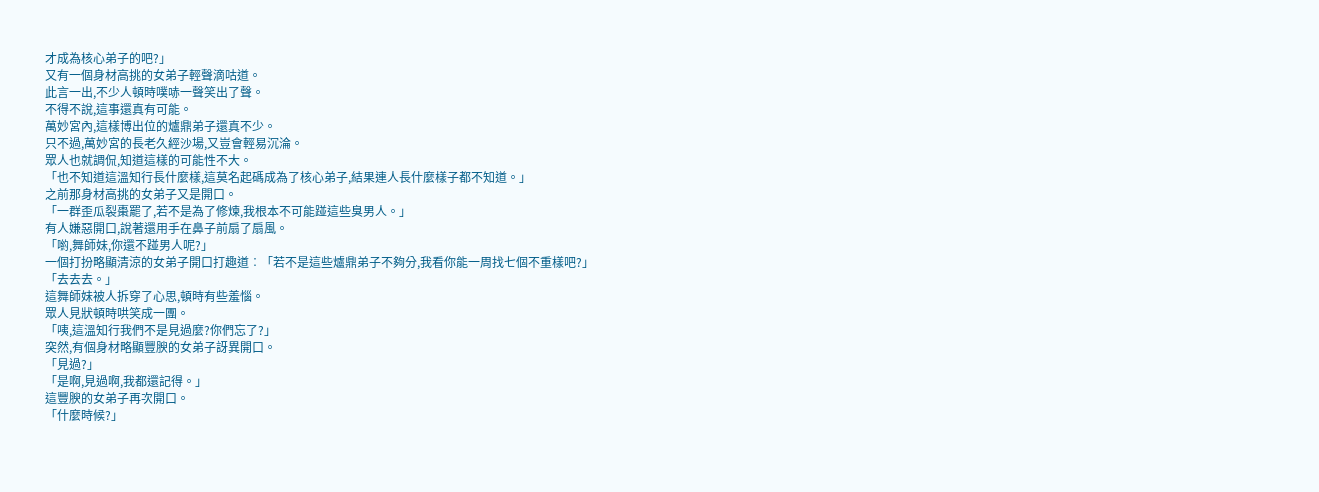才成為核心弟子的吧?」
又有一個身材高挑的女弟子輕聲滴咕道。
此言一出,不少人頓時噗哧一聲笑出了聲。
不得不說,這事還真有可能。
萬妙宮內,這樣博出位的爐鼎弟子還真不少。
只不過,萬妙宮的長老久經沙場,又豈會輕易沉淪。
眾人也就調侃,知道這樣的可能性不大。
「也不知道這溫知行長什麼樣,這莫名起碼成為了核心弟子,結果連人長什麼樣子都不知道。」
之前那身材高挑的女弟子又是開口。
「一群歪瓜裂棗罷了,若不是為了修煉,我根本不可能踫這些臭男人。」
有人嫌惡開口,說著還用手在鼻子前扇了扇風。
「喲,舞師妹,你還不踫男人呢?」
一個打扮略顯清涼的女弟子開口打趣道︰「若不是這些爐鼎弟子不夠分,我看你能一周找七個不重樣吧?」
「去去去。」
這舞師妹被人拆穿了心思,頓時有些羞惱。
眾人見狀頓時哄笑成一團。
「咦,這溫知行我們不是見過麼?你們忘了?」
突然,有個身材略顯豐腴的女弟子訝異開口。
「見過?」
「是啊,見過啊,我都還記得。」
這豐腴的女弟子再次開口。
「什麼時候?」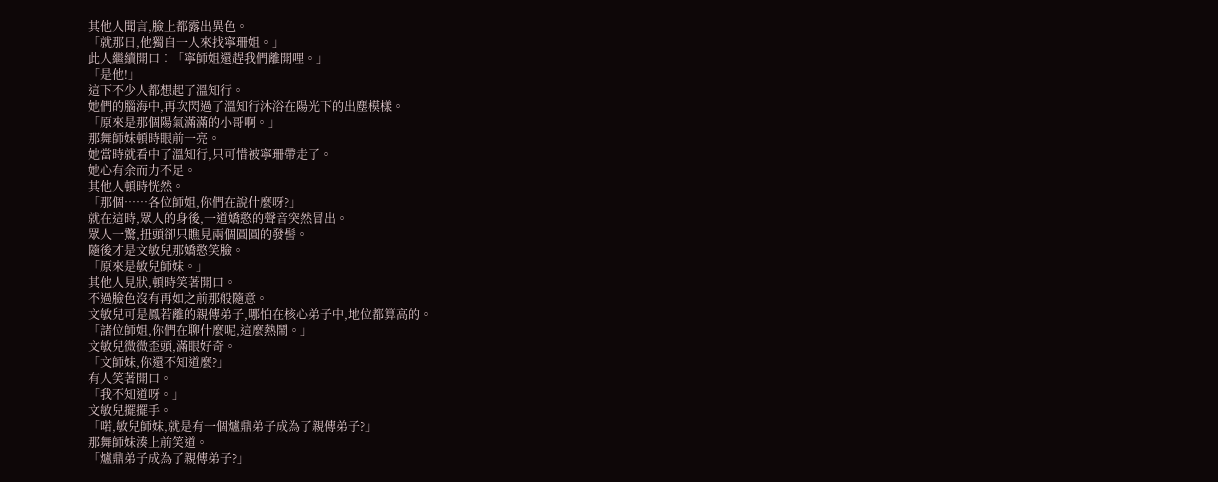其他人聞言,臉上都露出異色。
「就那日,他獨自一人來找寧珊姐。」
此人繼續開口︰「寧師姐還趕我們離開哩。」
「是他!」
這下不少人都想起了溫知行。
她們的腦海中,再次閃過了溫知行沐浴在陽光下的出塵模樣。
「原來是那個陽氣滿滿的小哥啊。」
那舞師妹頓時眼前一亮。
她當時就看中了溫知行,只可惜被寧珊帶走了。
她心有余而力不足。
其他人頓時恍然。
「那個……各位師姐,你們在說什麼呀?」
就在這時,眾人的身後,一道嬌憨的聲音突然冒出。
眾人一驚,扭頭卻只瞧見兩個圓圓的發髻。
隨後才是文敏兒那嬌憨笑臉。
「原來是敏兒師妹。」
其他人見狀,頓時笑著開口。
不過臉色沒有再如之前那般隨意。
文敏兒可是鳳若離的親傳弟子,哪怕在核心弟子中,地位都算高的。
「諸位師姐,你們在聊什麼呢,這麼熱鬧。」
文敏兒微微歪頭,滿眼好奇。
「文師妹,你還不知道麼?」
有人笑著開口。
「我不知道呀。」
文敏兒擺擺手。
「喏,敏兒師妹,就是有一個爐鼎弟子成為了親傳弟子?」
那舞師妹湊上前笑道。
「爐鼎弟子成為了親傳弟子?」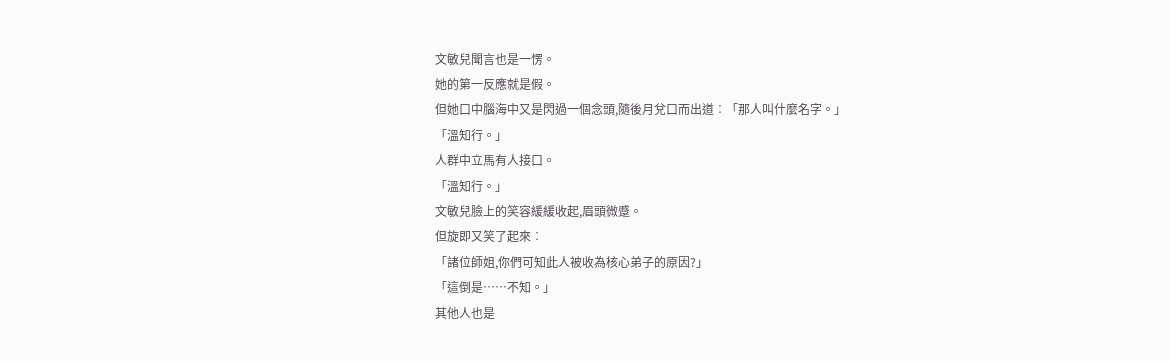文敏兒聞言也是一愣。
她的第一反應就是假。
但她口中腦海中又是閃過一個念頭,隨後月兌口而出道︰「那人叫什麼名字。」
「溫知行。」
人群中立馬有人接口。
「溫知行。」
文敏兒臉上的笑容緩緩收起,眉頭微蹙。
但旋即又笑了起來︰
「諸位師姐,你們可知此人被收為核心弟子的原因?」
「這倒是……不知。」
其他人也是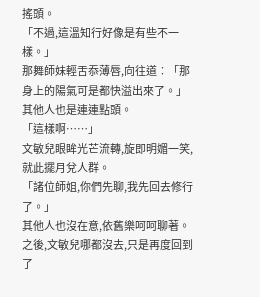搖頭。
「不過,這溫知行好像是有些不一樣。」
那舞師妹輕舌忝薄唇,向往道︰「那身上的陽氣可是都快溢出來了。」
其他人也是連連點頭。
「這樣啊……」
文敏兒眼眸光芒流轉,旋即明媚一笑,就此擺月兌人群。
「諸位師姐,你們先聊,我先回去修行了。」
其他人也沒在意,依舊樂呵呵聊著。
之後,文敏兒哪都沒去,只是再度回到了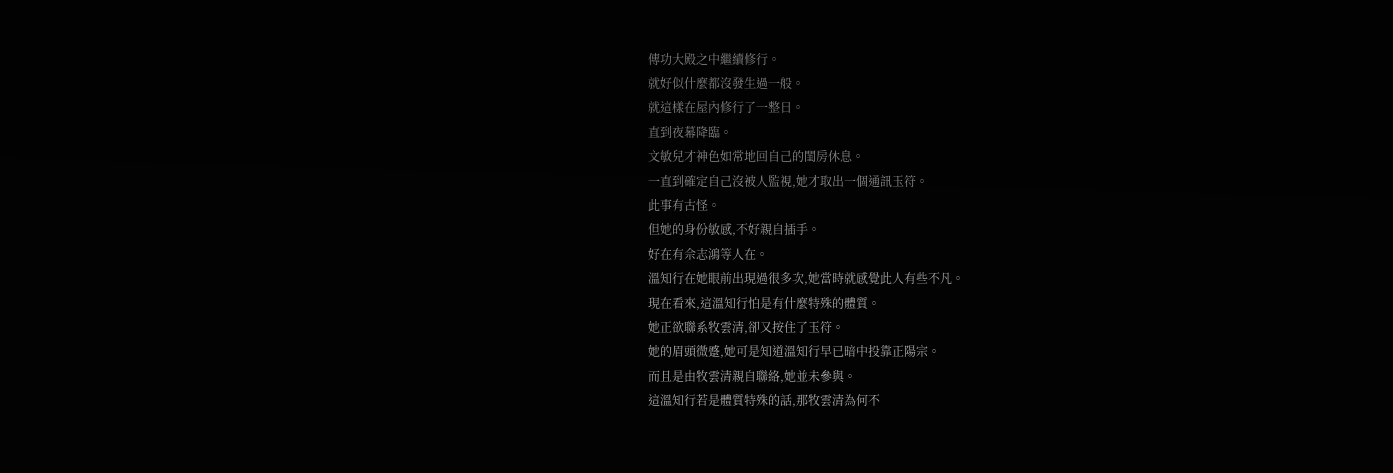傳功大殿之中繼續修行。
就好似什麼都沒發生過一般。
就這樣在屋內修行了一整日。
直到夜幕降臨。
文敏兒才神色如常地回自己的閨房休息。
一直到確定自己沒被人監視,她才取出一個通訊玉符。
此事有古怪。
但她的身份敏感,不好親自插手。
好在有佘志鴻等人在。
溫知行在她眼前出現過很多次,她當時就感覺此人有些不凡。
現在看來,這溫知行怕是有什麼特殊的體質。
她正欲聯系牧雲清,卻又按住了玉符。
她的眉頭微蹙,她可是知道溫知行早已暗中投靠正陽宗。
而且是由牧雲清親自聯絡,她並未參與。
這溫知行若是體質特殊的話,那牧雲清為何不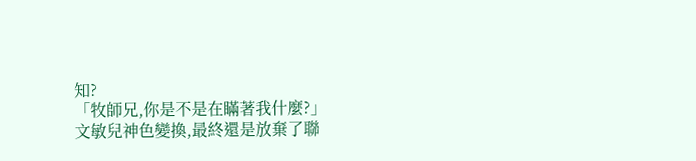知?
「牧師兄,你是不是在瞞著我什麼?」
文敏兒神色變換,最終還是放棄了聯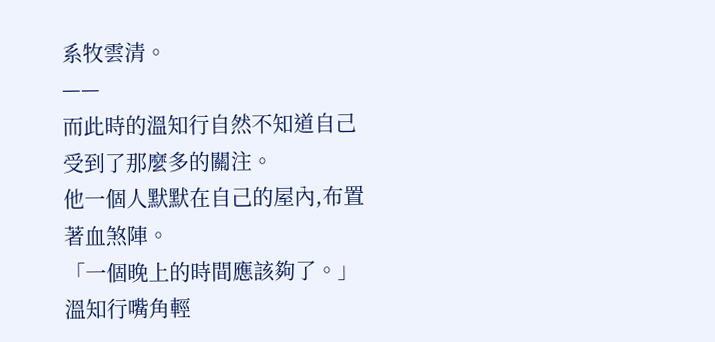系牧雲清。
——
而此時的溫知行自然不知道自己受到了那麼多的關注。
他一個人默默在自己的屋內,布置著血煞陣。
「一個晚上的時間應該夠了。」
溫知行嘴角輕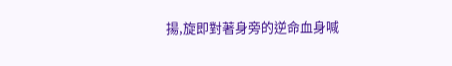揚,旋即對著身旁的逆命血身喊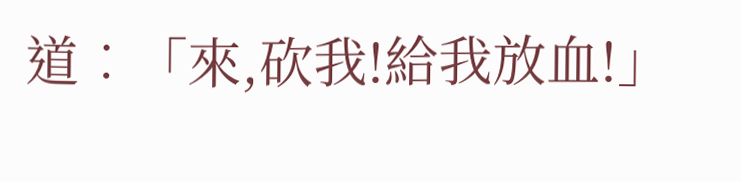道︰「來,砍我!給我放血!」